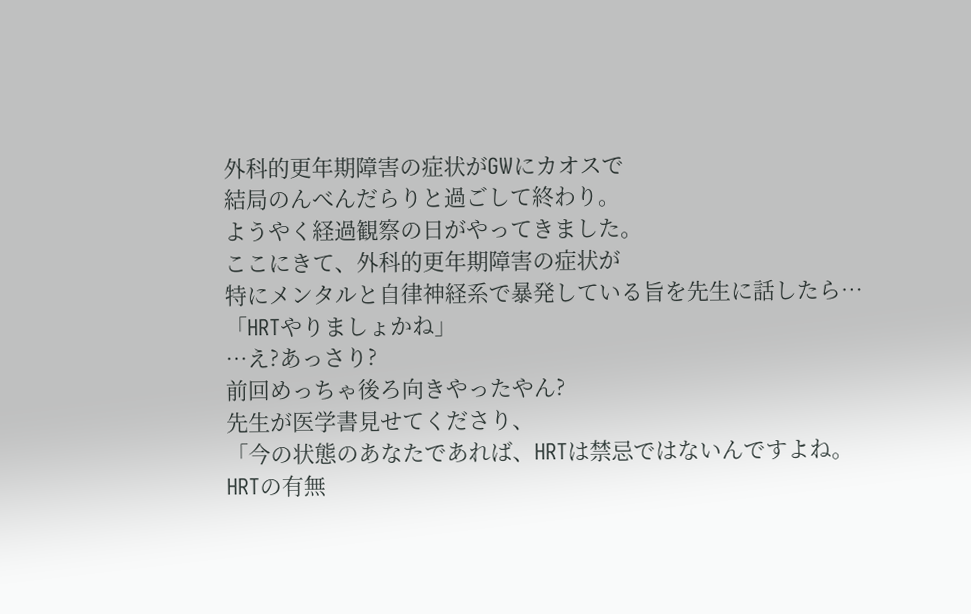外科的更年期障害の症状がGWにカオスで
結局のんべんだらりと過ごして終わり。
ようやく経過観察の日がやってきました。
ここにきて、外科的更年期障害の症状が
特にメンタルと自律神経系で暴発している旨を先生に話したら…
「HRTやりましょかね」
…え?あっさり?
前回めっちゃ後ろ向きやったやん?
先生が医学書見せてくださり、
「今の状態のあなたであれば、HRTは禁忌ではないんですよね。
HRTの有無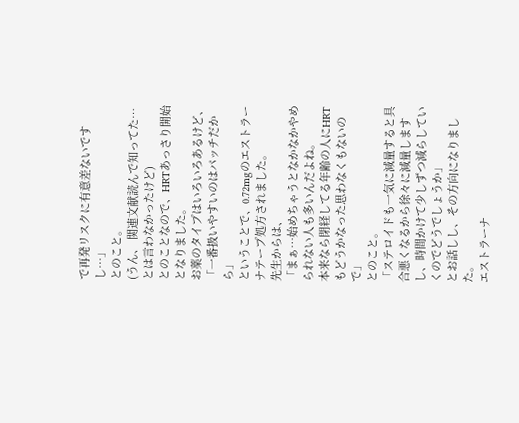で再発リスクに有意差ないですし…」
とのこと。
(うん、 関連文献読んで知ってた…とは言わなかったけど)
とのことなので、HRTあっさり開始となりました。
お薬のタイプはいろいろあるけど、
「一番扱いやすいのはパッチだから」
ということで、0.72mgのエストラーナテープ処方されました。
先生からは、
「まぁ…始めちゃうとなかなかやめられない人も多いんだよね。
本来なら閉経してる年齢の人にHRTもどうかなった思わなくもないので」
とのこと。
「ステロイドも一気に減量すると具合悪くなるから徐々に減量しますし、時間かけて少しずつ減らしていくのでどうでしょうか」
とお話しし、その方向になりました。
エストラーナ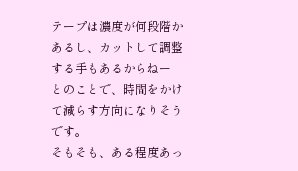テープは濃度が何段階かあるし、カットして調整する手もあるからねー
とのことで、時間をかけて減らす方向になりそうです。
そもそも、ある程度あっ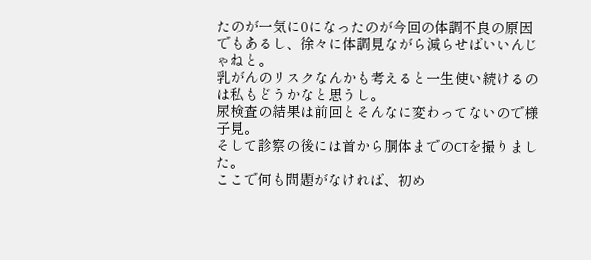たのが一気に0になったのが今回の体調不良の原因でもあるし、徐々に体調見ながら減らせばいいんじゃねと。
乳がんのリスクなんかも考えると一生使い続けるのは私もどうかなと思うし。
尿検査の結果は前回とそんなに変わってないので様子見。
そして診察の後には首から胴体までのCTを撮りました。
ここで何も問題がなければ、初め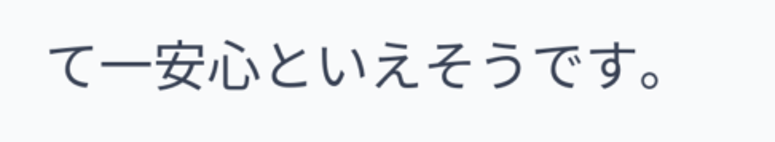て一安心といえそうです。